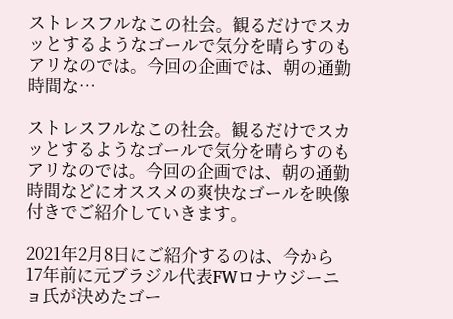ストレスフルなこの社会。観るだけでスカッとするようなゴールで気分を晴らすのもアリなのでは。今回の企画では、朝の通勤時間な…

ストレスフルなこの社会。観るだけでスカッとするようなゴールで気分を晴らすのもアリなのでは。今回の企画では、朝の通勤時間などにオススメの爽快なゴールを映像付きでご紹介していきます。

2021年2月8日にご紹介するのは、今から17年前に元ブラジル代表FWロナウジーニョ氏が決めたゴー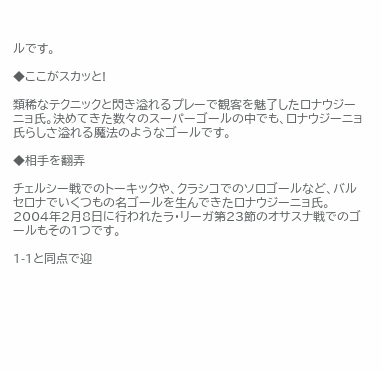ルです。

◆ここがスカッと!

類稀なテクニックと閃き溢れるプレーで観客を魅了したロナウジーニョ氏。決めてきた数々のスーパーゴールの中でも、ロナウジーニョ氏らしさ溢れる魔法のようなゴールです。

◆相手を翻弄

チェルシー戦でのトーキックや、クラシコでのソロゴールなど、バルセロナでいくつもの名ゴールを生んできたロナウジーニョ氏。2004年2月8日に行われたラ・リーガ第23節のオサスナ戦でのゴールもその1つです。

1-1と同点で迎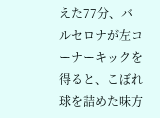えた77分、バルセロナが左コーナーキックを得ると、こぼれ球を詰めた味方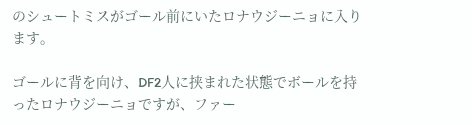のシュートミスがゴール前にいたロナウジーニョに入ります。

ゴールに背を向け、DF2人に挟まれた状態でボールを持ったロナウジーニョですが、ファー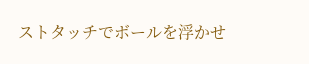ストタッチでボールを浮かせ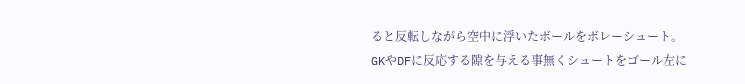ると反転しながら空中に浮いたボールをボレーシュート。GKやDFに反応する隙を与える事無くシュートをゴール左に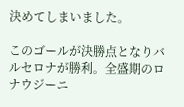決めてしまいました。

このゴールが決勝点となりバルセロナが勝利。全盛期のロナウジーニ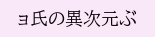ョ氏の異次元ぶ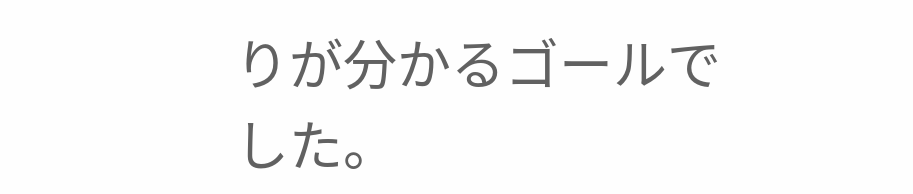りが分かるゴールでした。